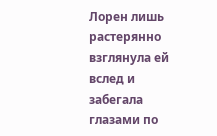Лорен лишь растерянно взглянула ей вслед и забегала глазами по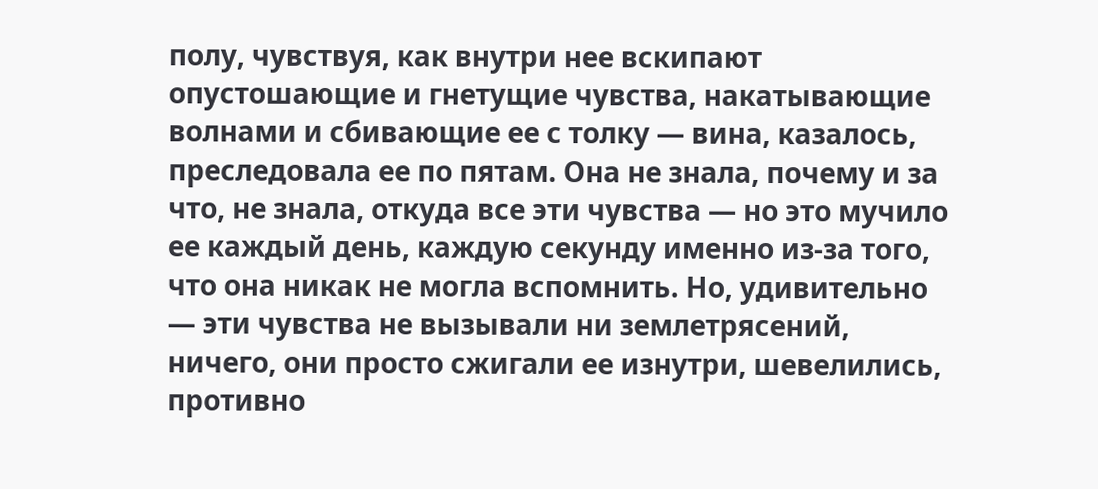полу, чувствуя, как внутри нее вскипают опустошающие и гнетущие чувства, накатывающие волнами и сбивающие ее с толку — вина, казалось, преследовала ее по пятам. Она не знала, почему и за что, не знала, откуда все эти чувства — но это мучило ее каждый день, каждую секунду именно из-за того, что она никак не могла вспомнить. Но, удивительно — эти чувства не вызывали ни землетрясений, ничего, они просто сжигали ее изнутри, шевелились, противно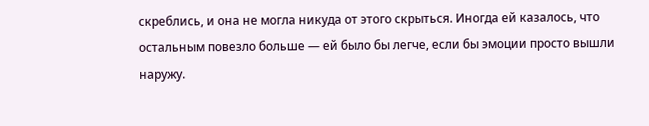скреблись, и она не могла никуда от этого скрыться. Иногда ей казалось, что остальным повезло больше — ей было бы легче, если бы эмоции просто вышли наружу.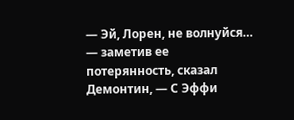— Эй, Лорен, не волнуйся… — заметив ее потерянность, сказал Демонтин, — С Эффи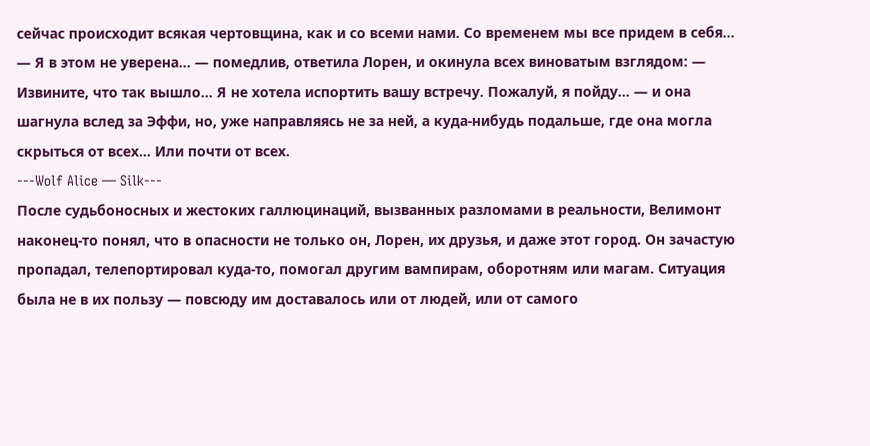сейчас происходит всякая чертовщина, как и со всеми нами. Со временем мы все придем в себя…
— Я в этом не уверена… — помедлив, ответила Лорен, и окинула всех виноватым взглядом: — Извините, что так вышло… Я не хотела испортить вашу встречу. Пожалуй, я пойду… — и она шагнула вслед за Эффи, но, уже направляясь не за ней, а куда-нибудь подальше, где она могла скрыться от всех… Или почти от всех.
---Wolf Alice — Silk---
После судьбоносных и жестоких галлюцинаций, вызванных разломами в реальности, Велимонт наконец-то понял, что в опасности не только он, Лорен, их друзья, и даже этот город. Он зачастую пропадал, телепортировал куда-то, помогал другим вампирам, оборотням или магам. Ситуация была не в их пользу — повсюду им доставалось или от людей, или от самого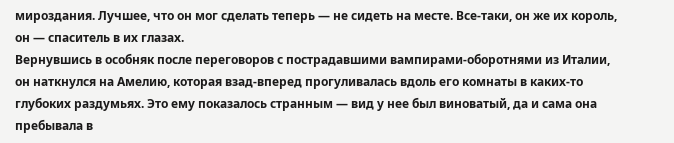мироздания. Лучшее, что он мог сделать теперь — не сидеть на месте. Все-таки, он же их король, он — спаситель в их глазах.
Вернувшись в особняк после переговоров с пострадавшими вампирами-оборотнями из Италии, он наткнулся на Амелию, которая взад-вперед прогуливалась вдоль его комнаты в каких-то глубоких раздумьях. Это ему показалось странным — вид у нее был виноватый, да и сама она пребывала в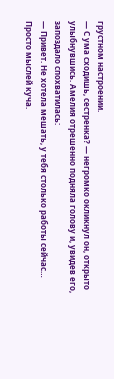грустном настроении.
— С ума сходишь, сестренка? — негромко окликнул он, открыто улыбнувшись. Амелия отрешенно подняла голову и, увидев его, запоздало спохватилась:
— Привет. Не хотела мешать, у тебя столько работы сейчас… Просто мыслей куча.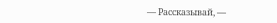— Рассказывай, —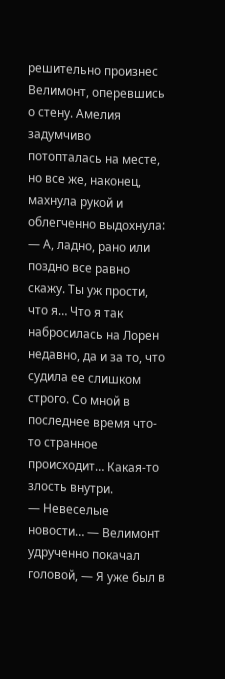решительно произнес Велимонт, оперевшись о стену. Амелия задумчиво потопталась на месте, но все же, наконец, махнула рукой и облегченно выдохнула:
— А, ладно, рано или поздно все равно скажу. Ты уж прости, что я… Что я так набросилась на Лорен недавно, да и за то, что судила ее слишком строго. Со мной в последнее время что-то странное происходит… Какая-то злость внутри.
— Невеселые новости… — Велимонт удрученно покачал головой, — Я уже был в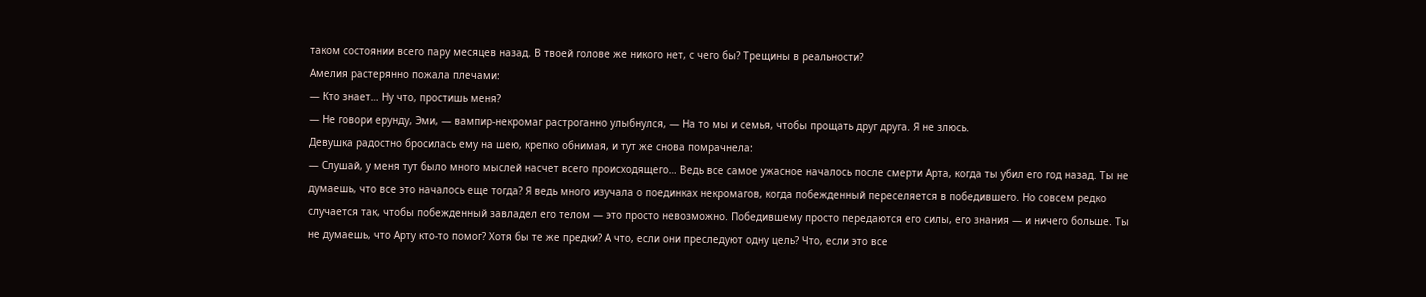таком состоянии всего пару месяцев назад. В твоей голове же никого нет, с чего бы? Трещины в реальности?
Амелия растерянно пожала плечами:
— Кто знает… Ну что, простишь меня?
— Не говори ерунду, Эми, — вампир-некромаг растроганно улыбнулся, — На то мы и семья, чтобы прощать друг друга. Я не злюсь.
Девушка радостно бросилась ему на шею, крепко обнимая, и тут же снова помрачнела:
— Слушай, у меня тут было много мыслей насчет всего происходящего… Ведь все самое ужасное началось после смерти Арта, когда ты убил его год назад. Ты не думаешь, что все это началось еще тогда? Я ведь много изучала о поединках некромагов, когда побежденный переселяется в победившего. Но совсем редко случается так, чтобы побежденный завладел его телом — это просто невозможно. Победившему просто передаются его силы, его знания — и ничего больше. Ты не думаешь, что Арту кто-то помог? Хотя бы те же предки? А что, если они преследуют одну цель? Что, если это все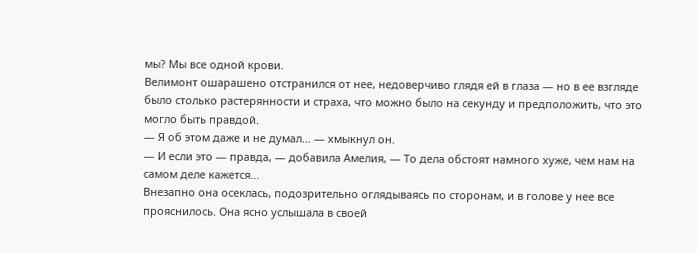мы? Мы все одной крови.
Велимонт ошарашено отстранился от нее, недоверчиво глядя ей в глаза — но в ее взгляде было столько растерянности и страха, что можно было на секунду и предположить, что это могло быть правдой.
— Я об этом даже и не думал… — хмыкнул он.
— И если это — правда, — добавила Амелия, — То дела обстоят намного хуже, чем нам на самом деле кажется…
Внезапно она осеклась, подозрительно оглядываясь по сторонам, и в голове у нее все прояснилось. Она ясно услышала в своей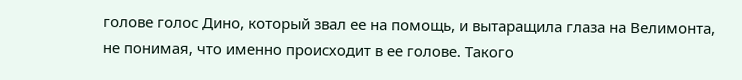голове голос Дино, который звал ее на помощь, и вытаращила глаза на Велимонта, не понимая, что именно происходит в ее голове. Такого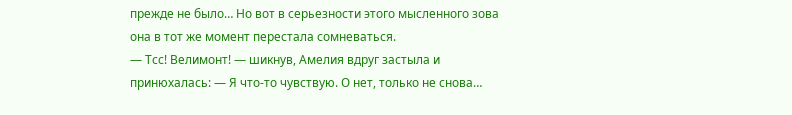прежде не было… Но вот в серьезности этого мысленного зова она в тот же момент перестала сомневаться.
— Тсс! Велимонт! — шикнув, Амелия вдруг застыла и принюхалась: — Я что-то чувствую. О нет, только не снова…